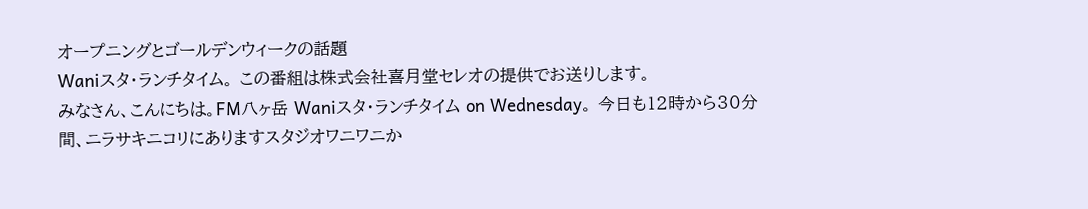オープニングとゴールデンウィークの話題
Waniスタ・ランチタイム。 この番組は株式会社喜月堂セレオの提供でお送りします。
みなさん、こんにちは。FM八ヶ岳 Waniスタ・ランチタイム on Wednesday。 今日も12時から30分間、ニラサキニコリにありますスタジオワニワニか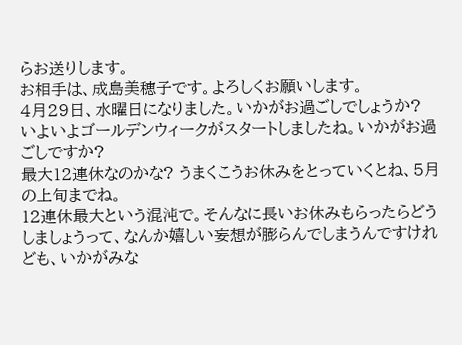らお送りします。
お相手は、成島美穂子です。よろしくお願いします。
4月29日、水曜日になりました。いかがお過ごしでしょうか?
いよいよゴールデンウィークがスタートしましたね。いかがお過ごしですか?
最大12連休なのかな? うまくこうお休みをとっていくとね、5月の上旬までね。
12連休最大という混沌で。そんなに長いお休みもらったらどうしましょうって、なんか嬉しい妄想が膨らんでしまうんですけれども、いかがみな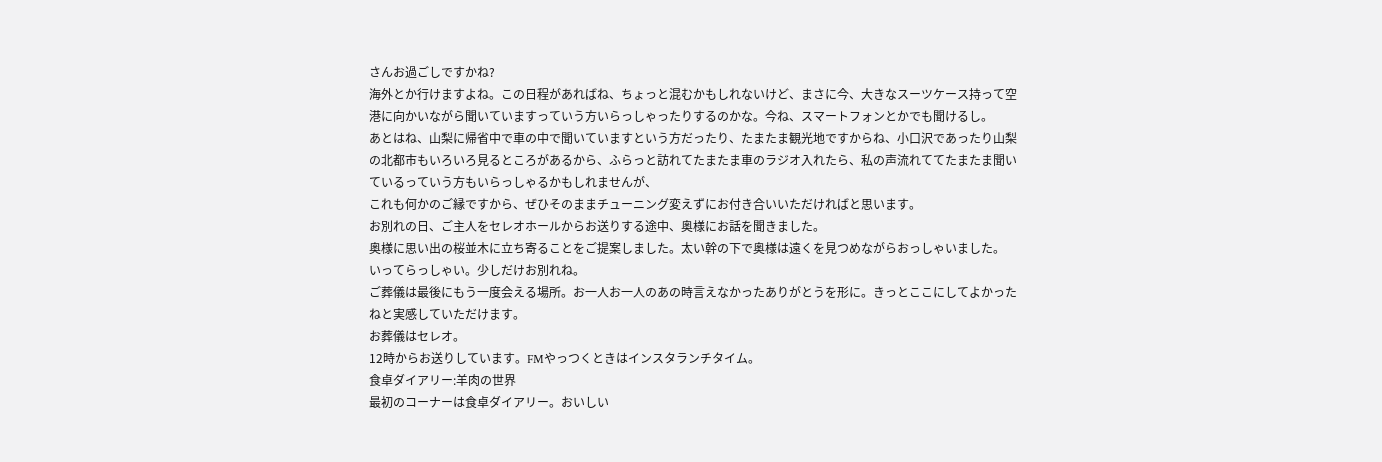さんお過ごしですかね?
海外とか行けますよね。この日程があればね、ちょっと混むかもしれないけど、まさに今、大きなスーツケース持って空港に向かいながら聞いていますっていう方いらっしゃったりするのかな。今ね、スマートフォンとかでも聞けるし。
あとはね、山梨に帰省中で車の中で聞いていますという方だったり、たまたま観光地ですからね、小口沢であったり山梨の北都市もいろいろ見るところがあるから、ふらっと訪れてたまたま車のラジオ入れたら、私の声流れててたまたま聞いているっていう方もいらっしゃるかもしれませんが、
これも何かのご縁ですから、ぜひそのままチューニング変えずにお付き合いいただければと思います。
お別れの日、ご主人をセレオホールからお送りする途中、奥様にお話を聞きました。
奥様に思い出の桜並木に立ち寄ることをご提案しました。太い幹の下で奥様は遠くを見つめながらおっしゃいました。
いってらっしゃい。少しだけお別れね。
ご葬儀は最後にもう一度会える場所。お一人お一人のあの時言えなかったありがとうを形に。きっとここにしてよかったねと実感していただけます。
お葬儀はセレオ。
12時からお送りしています。FMやっつくときはインスタランチタイム。
食卓ダイアリー:羊肉の世界
最初のコーナーは食卓ダイアリー。おいしい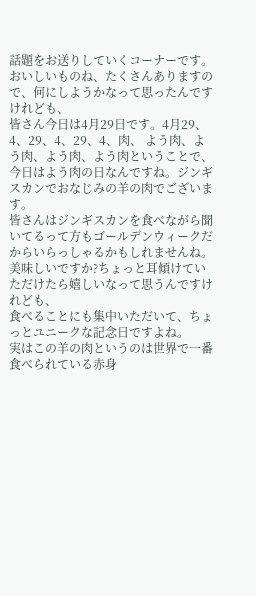話題をお送りしていくコーナーです。
おいしいものね、たくさんありますので、何にしようかなって思ったんですけれども、
皆さん今日は4月29日です。4月29、4、29、4、29、4、肉、 よう肉、よう肉、よう肉、よう肉ということで、
今日はよう肉の日なんですね。ジンギスカンでおなじみの羊の肉でございます。
皆さんはジンギスカンを食べながら聞いてるって方もゴールデンウィークだからいらっしゃるかもしれませんね。
美味しいですか?ちょっと耳傾けていただけたら嬉しいなって思うんですけれども、
食べることにも集中いただいて、ちょっとユニークな記念日ですよね。
実はこの羊の肉というのは世界で一番食べられている赤身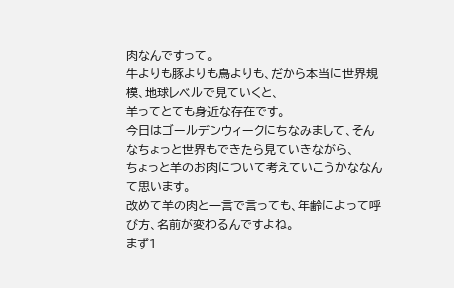肉なんですって。
牛よりも豚よりも鳥よりも、だから本当に世界規模、地球レベルで見ていくと、
羊ってとても身近な存在です。
今日はゴールデンウィークにちなみまして、そんなちょっと世界もできたら見ていきながら、
ちょっと羊のお肉について考えていこうかななんて思います。
改めて羊の肉と一言で言っても、年齢によって呼び方、名前が変わるんですよね。
まず1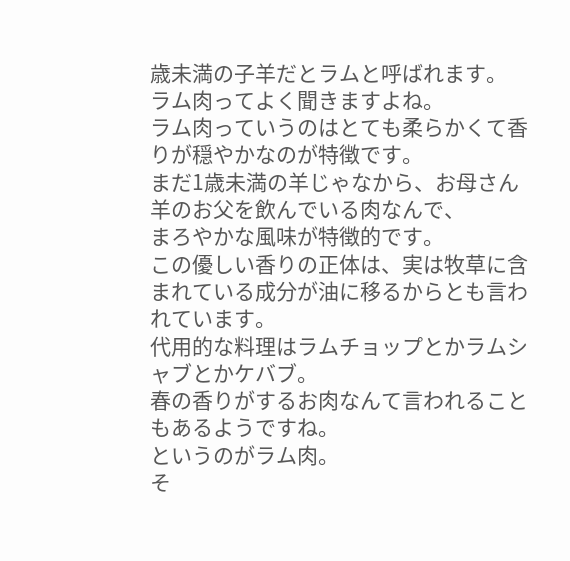歳未満の子羊だとラムと呼ばれます。
ラム肉ってよく聞きますよね。
ラム肉っていうのはとても柔らかくて香りが穏やかなのが特徴です。
まだ1歳未満の羊じゃなから、お母さん羊のお父を飲んでいる肉なんで、
まろやかな風味が特徴的です。
この優しい香りの正体は、実は牧草に含まれている成分が油に移るからとも言われています。
代用的な料理はラムチョップとかラムシャブとかケバブ。
春の香りがするお肉なんて言われることもあるようですね。
というのがラム肉。
そ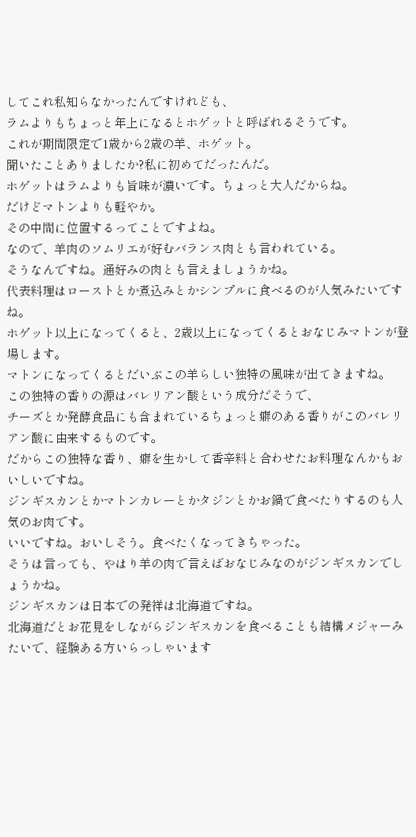してこれ私知らなかったんですけれども、
ラムよりもちょっと年上になるとホゲットと呼ばれるそうです。
これが期間限定で1歳から2歳の羊、ホゲット。
聞いたことありましたか?私に初めてだったんだ。
ホゲットはラムよりも旨味が濃いです。ちょっと大人だからね。
だけどマトンよりも軽やか。
その中間に位置するってことですよね。
なので、羊肉のソムリエが好むバランス肉とも言われている。
そうなんですね。通好みの肉とも言えましょうかね。
代表料理はローストとか煮込みとかシンプルに食べるのが人気みたいですね。
ホゲット以上になってくると、2歳以上になってくるとおなじみマトンが登場します。
マトンになってくるとだいぶこの羊らしい独特の風味が出てきますね。
この独特の香りの源はバレリアン酸という成分だそうで、
チーズとか発酵食品にも含まれているちょっと癖のある香りがこのバレリアン酸に由来するものです。
だからこの独特な香り、癖を生かして香辛料と合わせたお料理なんかもおいしいですね。
ジンギスカンとかマトンカレーとかタジンとかお鍋で食べたりするのも人気のお肉です。
いいですね。おいしそう。食べたくなってきちゃった。
そうは言っても、やはり羊の肉で言えばおなじみなのがジンギスカンでしょうかね。
ジンギスカンは日本での発祥は北海道ですね。
北海道だとお花見をしながらジンギスカンを食べることも結構メジャーみたいで、経験ある方いらっしゃいます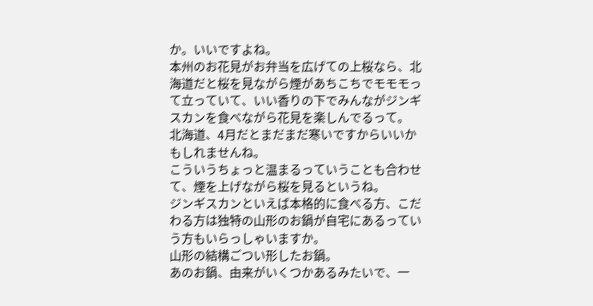か。いいですよね。
本州のお花見がお弁当を広げての上桜なら、北海道だと桜を見ながら煙があちこちでモモモって立っていて、いい香りの下でみんながジンギスカンを食べながら花見を楽しんでるって。
北海道、4月だとまだまだ寒いですからいいかもしれませんね。
こういうちょっと温まるっていうことも合わせて、煙を上げながら桜を見るというね。
ジンギスカンといえば本格的に食べる方、こだわる方は独特の山形のお鍋が自宅にあるっていう方もいらっしゃいますか。
山形の結構ごつい形したお鍋。
あのお鍋、由来がいくつかあるみたいで、一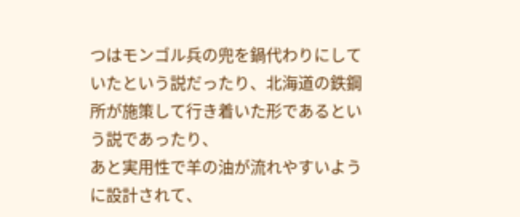つはモンゴル兵の兜を鍋代わりにしていたという説だったり、北海道の鉄鋼所が施策して行き着いた形であるという説であったり、
あと実用性で羊の油が流れやすいように設計されて、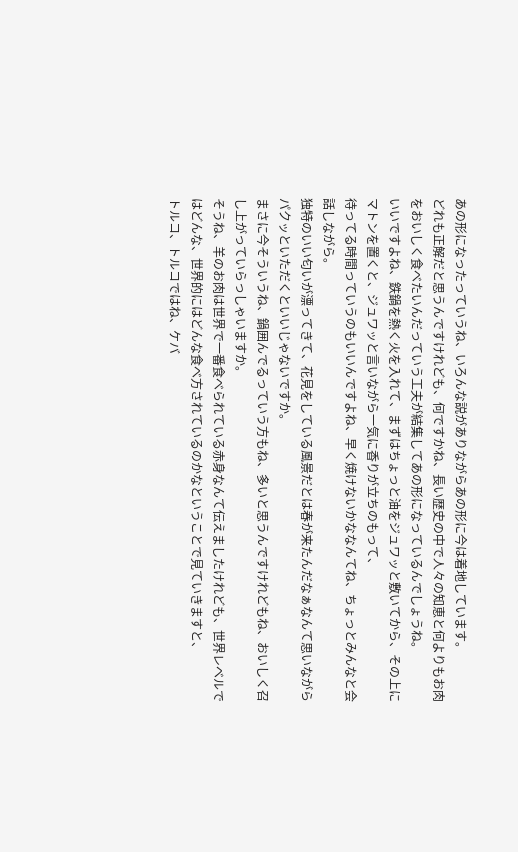あの形になったっていうね、いろんな説がありながらあの形に今は着地しています。
どれも正解だと思うんですけれども、何ですかね、長い歴史の中で人々の知恵と何よりもお肉をおいしく食べたいんだっていう工夫が結集してあの形になっているんでしょうね。
いいですよね、鉄鍋を熱く火を入れて、まずはちょっと油をジュワッと敷いてから、その上にマトンを置くと、ジュワッと言いながら一気に香りが立ちのもって、
待ってる時間っていうのもいいんですよね、早く焼けないかななんてね、ちょっとみんなと会話しながら。
独特のいい匂いが漂ってきて、花見をしている風景だとは春が来たんだなぁなんて思いながらパクッといただくといいじゃないですか。
まさに今そういうね、鍋囲んでるっていう方もね、多いと思うんですけれどもね、おいしく召し上がっていらっしゃいますか。
そうね、羊のお肉は世界で一番食べられている赤身なんて伝えましたけれども、世界レベルではどんな、世界的にはどんな食べ方されているのかなということで見ていきますと、
トルコ、トルコではね、ケバ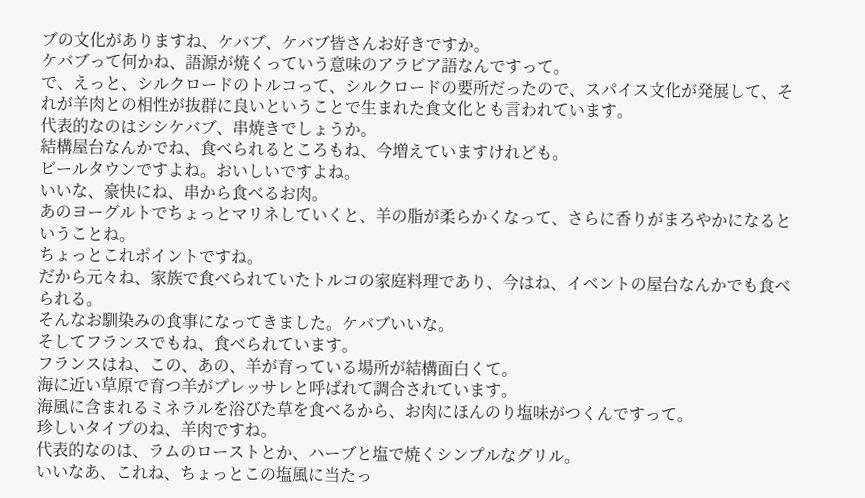ブの文化がありますね、ケバブ、ケバブ皆さんお好きですか。
ケバブって何かね、語源が焼くっていう意味のアラビア語なんですって。
で、えっと、シルクロードのトルコって、シルクロードの要所だったので、スパイス文化が発展して、それが羊肉との相性が抜群に良いということで生まれた食文化とも言われています。
代表的なのはシシケバブ、串焼きでしょうか。
結構屋台なんかでね、食べられるところもね、今増えていますけれども。
ビールタウンですよね。おいしいですよね。
いいな、豪快にね、串から食べるお肉。
あのヨーグルトでちょっとマリネしていくと、羊の脂が柔らかくなって、さらに香りがまろやかになるということね。
ちょっとこれポイントですね。
だから元々ね、家族で食べられていたトルコの家庭料理であり、今はね、イベントの屋台なんかでも食べられる。
そんなお馴染みの食事になってきました。ケバブいいな。
そしてフランスでもね、食べられています。
フランスはね、この、あの、羊が育っている場所が結構面白くて。
海に近い草原で育つ羊がプレッサレと呼ばれて調合されています。
海風に含まれるミネラルを浴びた草を食べるから、お肉にほんのり塩味がつくんですって。
珍しいタイプのね、羊肉ですね。
代表的なのは、ラムのローストとか、ハーブと塩で焼くシンプルなグリル。
いいなあ、これね、ちょっとこの塩風に当たっ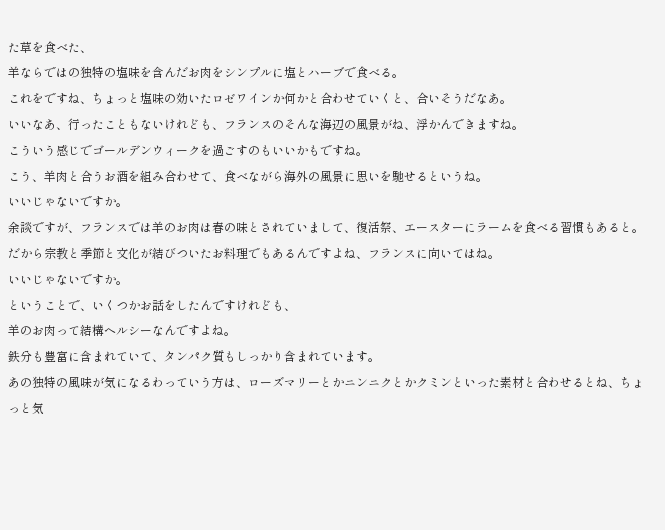た草を食べた、
羊ならではの独特の塩味を含んだお肉をシンプルに塩とハーブで食べる。
これをですね、ちょっと塩味の効いたロゼワインか何かと合わせていくと、合いそうだなあ。
いいなあ、行ったこともないけれども、フランスのそんな海辺の風景がね、浮かんできますね。
こういう感じでゴールデンウィークを過ごすのもいいかもですね。
こう、羊肉と合うお酒を組み合わせて、食べながら海外の風景に思いを馳せるというね。
いいじゃないですか。
余談ですが、フランスでは羊のお肉は春の味とされていまして、復活祭、エースターにラームを食べる習慣もあると。
だから宗教と季節と文化が結びついたお料理でもあるんですよね、フランスに向いてはね。
いいじゃないですか。
ということで、いくつかお話をしたんですけれども、
羊のお肉って結構ヘルシーなんですよね。
鉄分も豊富に含まれていて、タンパク質もしっかり含まれています。
あの独特の風味が気になるわっていう方は、ローズマリーとかニンニクとかクミンといった素材と合わせるとね、ちょっと気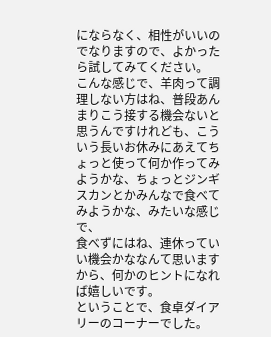にならなく、相性がいいのでなりますので、よかったら試してみてください。
こんな感じで、羊肉って調理しない方はね、普段あんまりこう接する機会ないと思うんですけれども、こういう長いお休みにあえてちょっと使って何か作ってみようかな、ちょっとジンギスカンとかみんなで食べてみようかな、みたいな感じで、
食べずにはね、連休っていい機会かななんて思いますから、何かのヒントになれば嬉しいです。
ということで、食卓ダイアリーのコーナーでした。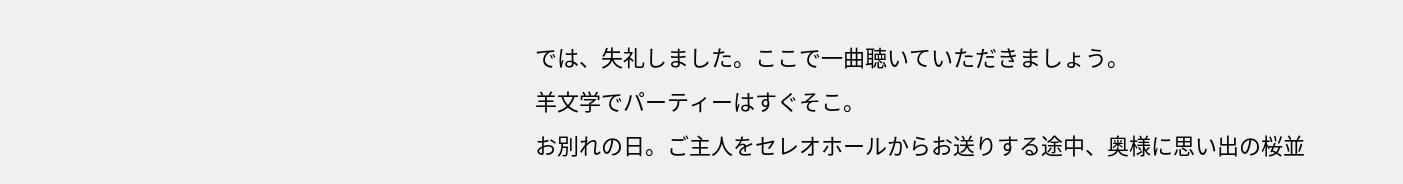では、失礼しました。ここで一曲聴いていただきましょう。
羊文学でパーティーはすぐそこ。
お別れの日。ご主人をセレオホールからお送りする途中、奥様に思い出の桜並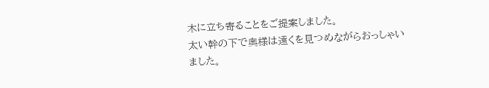木に立ち寄ることをご提案しました。
太い幹の下で奥様は遠くを見つめながらおっしゃいました。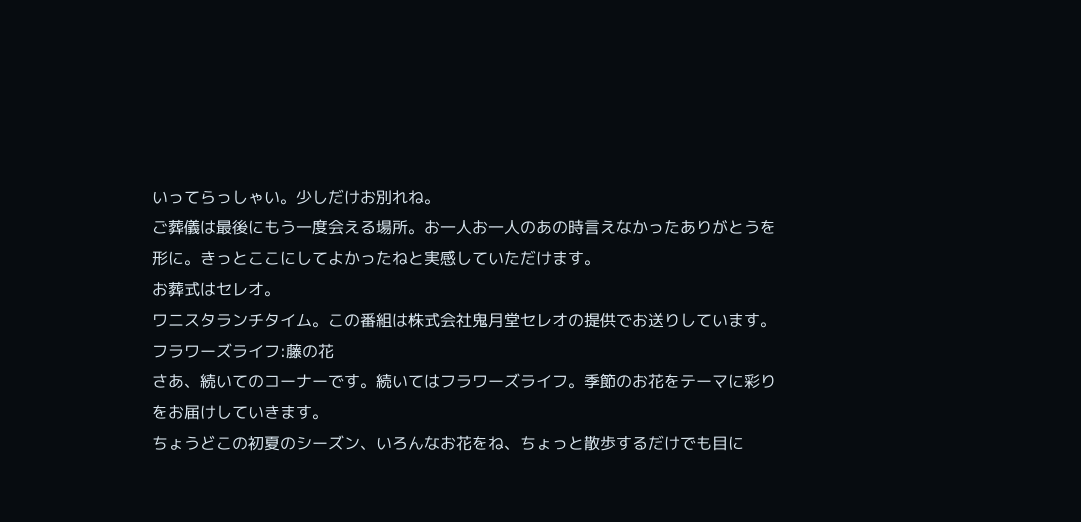いってらっしゃい。少しだけお別れね。
ご葬儀は最後にもう一度会える場所。お一人お一人のあの時言えなかったありがとうを形に。きっとここにしてよかったねと実感していただけます。
お葬式はセレオ。
ワニスタランチタイム。この番組は株式会社鬼月堂セレオの提供でお送りしています。
フラワーズライフ:藤の花
さあ、続いてのコーナーです。続いてはフラワーズライフ。季節のお花をテーマに彩りをお届けしていきます。
ちょうどこの初夏のシーズン、いろんなお花をね、ちょっと散歩するだけでも目に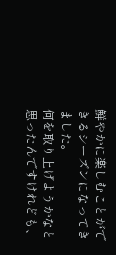鮮やかに楽しむことができるシーズンになってきました。
何を取り上げようかなと思ったんですけれども、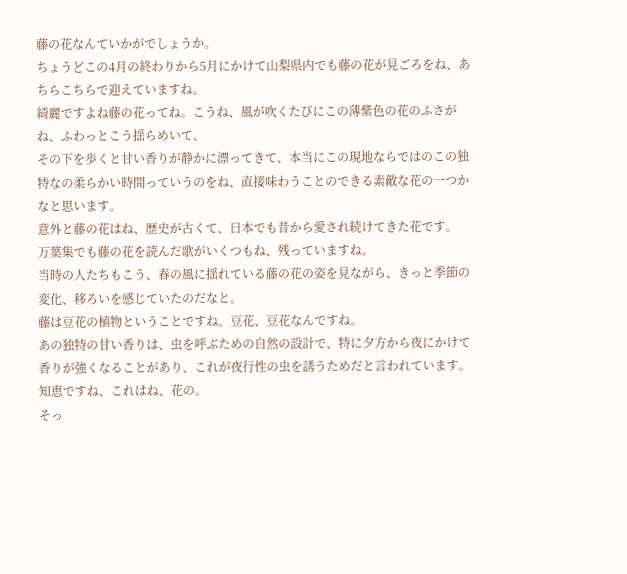藤の花なんていかがでしょうか。
ちょうどこの4月の終わりから5月にかけて山梨県内でも藤の花が見ごろをね、あちらこちらで迎えていますね。
綺麗ですよね藤の花ってね。こうね、風が吹くたびにこの薄紫色の花のふさがね、ふわっとこう揺らめいて、
その下を歩くと甘い香りが静かに漂ってきて、本当にこの現地ならではのこの独特なの柔らかい時間っていうのをね、直接味わうことのできる素敵な花の一つかなと思います。
意外と藤の花はね、歴史が古くて、日本でも昔から愛され続けてきた花です。
万葉集でも藤の花を読んだ歌がいくつもね、残っていますね。
当時の人たちもこう、春の風に揺れている藤の花の姿を見ながら、きっと季節の変化、移ろいを感じていたのだなと。
藤は豆花の植物ということですね。豆花、豆花なんですね。
あの独特の甘い香りは、虫を呼ぶための自然の設計で、特に夕方から夜にかけて香りが強くなることがあり、これが夜行性の虫を誘うためだと言われています。
知恵ですね、これはね、花の。
そっ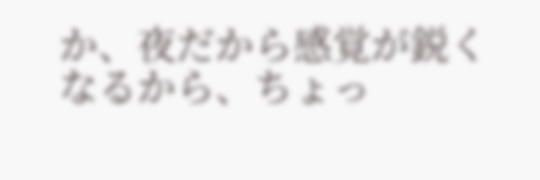か、夜だから感覚が鋭くなるから、ちょっ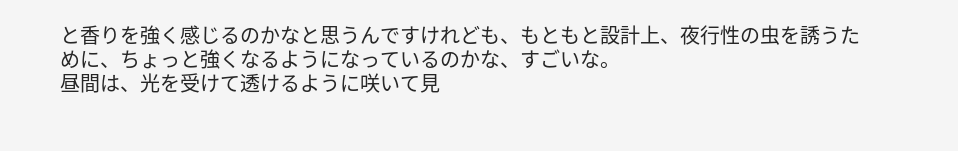と香りを強く感じるのかなと思うんですけれども、もともと設計上、夜行性の虫を誘うために、ちょっと強くなるようになっているのかな、すごいな。
昼間は、光を受けて透けるように咲いて見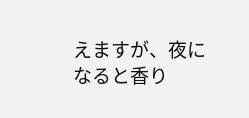えますが、夜になると香り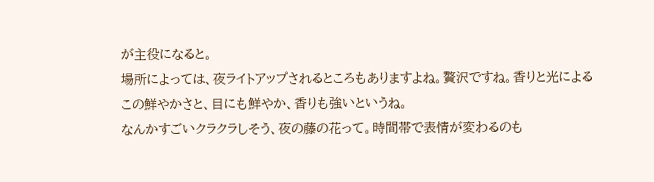が主役になると。
場所によっては、夜ライトアップされるところもありますよね。贅沢ですね。香りと光によるこの鮮やかさと、目にも鮮やか、香りも強いというね。
なんかすごいクラクラしそう、夜の藤の花って。時間帯で表情が変わるのも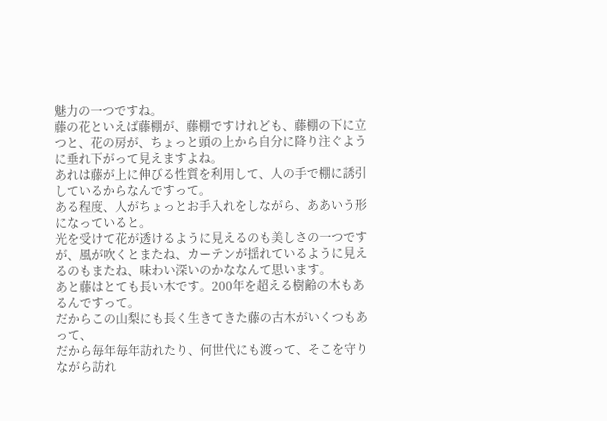魅力の一つですね。
藤の花といえば藤棚が、藤棚ですけれども、藤棚の下に立つと、花の房が、ちょっと頭の上から自分に降り注ぐように垂れ下がって見えますよね。
あれは藤が上に伸びる性質を利用して、人の手で棚に誘引しているからなんですって。
ある程度、人がちょっとお手入れをしながら、ああいう形になっていると。
光を受けて花が透けるように見えるのも美しさの一つですが、風が吹くとまたね、カーテンが揺れているように見えるのもまたね、味わい深いのかななんて思います。
あと藤はとても長い木です。200年を超える樹齢の木もあるんですって。
だからこの山梨にも長く生きてきた藤の古木がいくつもあって、
だから毎年毎年訪れたり、何世代にも渡って、そこを守りながら訪れ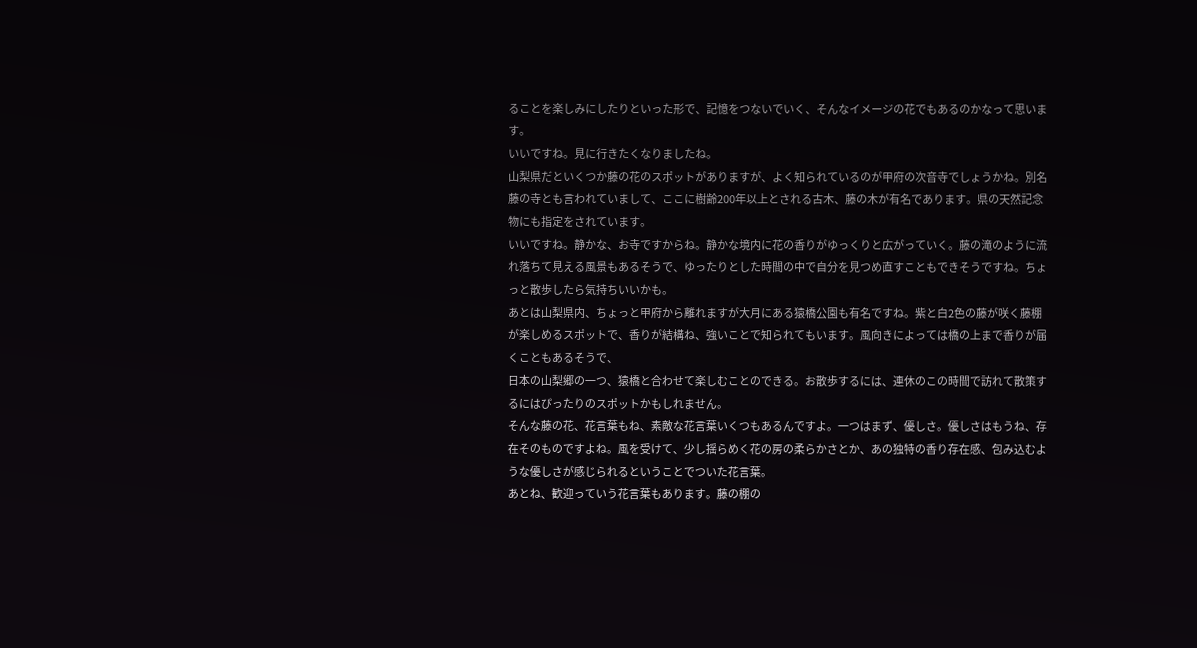ることを楽しみにしたりといった形で、記憶をつないでいく、そんなイメージの花でもあるのかなって思います。
いいですね。見に行きたくなりましたね。
山梨県だといくつか藤の花のスポットがありますが、よく知られているのが甲府の次音寺でしょうかね。別名藤の寺とも言われていまして、ここに樹齢200年以上とされる古木、藤の木が有名であります。県の天然記念物にも指定をされています。
いいですね。静かな、お寺ですからね。静かな境内に花の香りがゆっくりと広がっていく。藤の滝のように流れ落ちて見える風景もあるそうで、ゆったりとした時間の中で自分を見つめ直すこともできそうですね。ちょっと散歩したら気持ちいいかも。
あとは山梨県内、ちょっと甲府から離れますが大月にある猿橋公園も有名ですね。紫と白2色の藤が咲く藤棚が楽しめるスポットで、香りが結構ね、強いことで知られてもいます。風向きによっては橋の上まで香りが届くこともあるそうで、
日本の山梨郷の一つ、猿橋と合わせて楽しむことのできる。お散歩するには、連休のこの時間で訪れて散策するにはぴったりのスポットかもしれません。
そんな藤の花、花言葉もね、素敵な花言葉いくつもあるんですよ。一つはまず、優しさ。優しさはもうね、存在そのものですよね。風を受けて、少し揺らめく花の房の柔らかさとか、あの独特の香り存在感、包み込むような優しさが感じられるということでついた花言葉。
あとね、歓迎っていう花言葉もあります。藤の棚の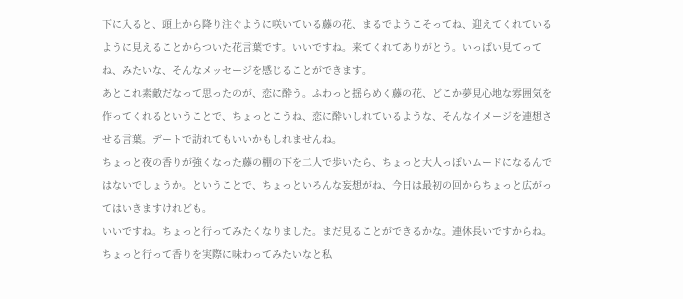下に入ると、頭上から降り注ぐように咲いている藤の花、まるでようこそってね、迎えてくれているように見えることからついた花言葉です。いいですね。来てくれてありがとう。いっぱい見てってね、みたいな、そんなメッセージを感じることができます。
あとこれ素敵だなって思ったのが、恋に酔う。ふわっと揺らめく藤の花、どこか夢見心地な雰囲気を作ってくれるということで、ちょっとこうね、恋に酔いしれているような、そんなイメージを連想させる言葉。デートで訪れてもいいかもしれませんね。
ちょっと夜の香りが強くなった藤の棚の下を二人で歩いたら、ちょっと大人っぽいムードになるんではないでしょうか。ということで、ちょっといろんな妄想がね、今日は最初の回からちょっと広がってはいきますけれども。
いいですね。ちょっと行ってみたくなりました。まだ見ることができるかな。連休長いですからね。ちょっと行って香りを実際に味わってみたいなと私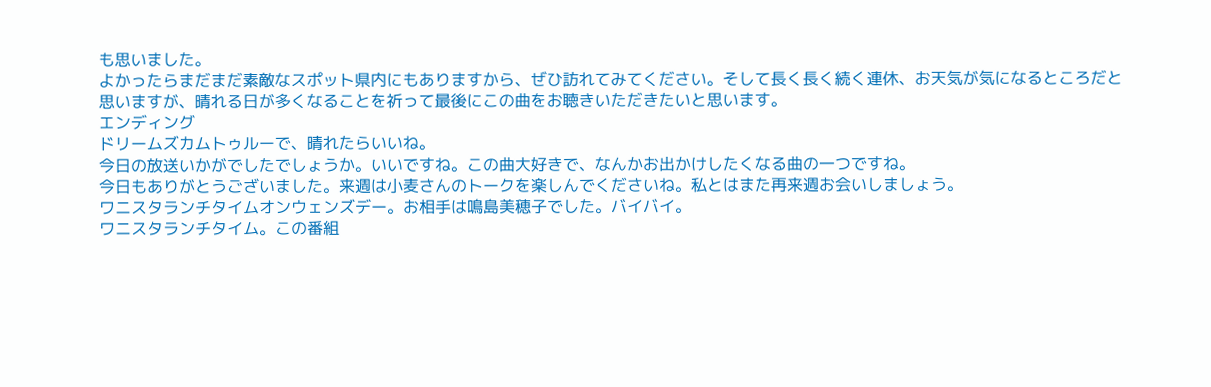も思いました。
よかったらまだまだ素敵なスポット県内にもありますから、ぜひ訪れてみてください。そして長く長く続く連休、お天気が気になるところだと思いますが、晴れる日が多くなることを祈って最後にこの曲をお聴きいただきたいと思います。
エンディング
ドリームズカムトゥルーで、晴れたらいいね。
今日の放送いかがでしたでしょうか。いいですね。この曲大好きで、なんかお出かけしたくなる曲の一つですね。
今日もありがとうございました。来週は小麦さんのトークを楽しんでくださいね。私とはまた再来週お会いしましょう。
ワニスタランチタイムオンウェンズデー。お相手は鳴島美穂子でした。バイバイ。
ワニスタランチタイム。この番組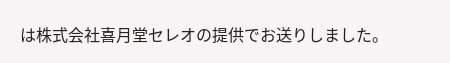は株式会社喜月堂セレオの提供でお送りしました。